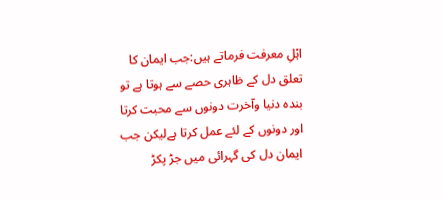اہْلِ معرفت فرماتے ہیں:جب ایمان کا تعلق دل کے ظاہری حصے سے ہوتا ہے تو بندہ دنیا وآخرت دونوں سے محبت کرتا اور دونوں کے لئے عمل کرتا ہےلیکن جب ایمان دل کی گہرائی میں جڑ پکڑ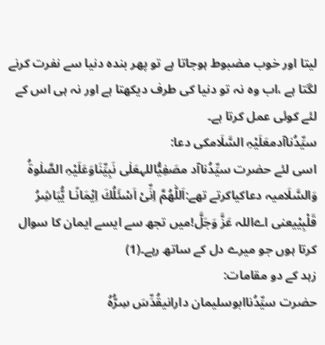لیتا اور خوب مضبوط ہوجاتا ہے تو پھر بندہ دنیا سے نفرت کرنے لگتا ہے ،اب وہ نہ تو دنیا کی طرف دیکھتا ہے اور نہ ہی اس کے لئے کوئی عمل کرتا ہے۔
سیِّدُناآدمعَلَیْہِ السَّلَامکی دعا:
اسی لئے حضرت سیِّدُناآد مصَفِیُّاللہعَلٰی نَبِیِّنَاوَعَلَیْہِ الصَّلٰوۃُ وَالسَّلَامیہ دعاکیاکرتے تھے:اَللّٰهُمَّ اِنِّىْ اَسْئَلُكَ اِيْمَانًـا يُّبَاشِرُ قَلْبِیْیعنی اےاللہ عَزَّ وَجَلَّ!میں تجھ سے ایسے ایمان کا سوال کرتا ہوں جو میرے دل کے ساتھ رہے۔(1)
زہد کے دو مقامات:
حضرت سیِّدُناابوسلیمان دارانیقُدِّسَ سِرُّہُ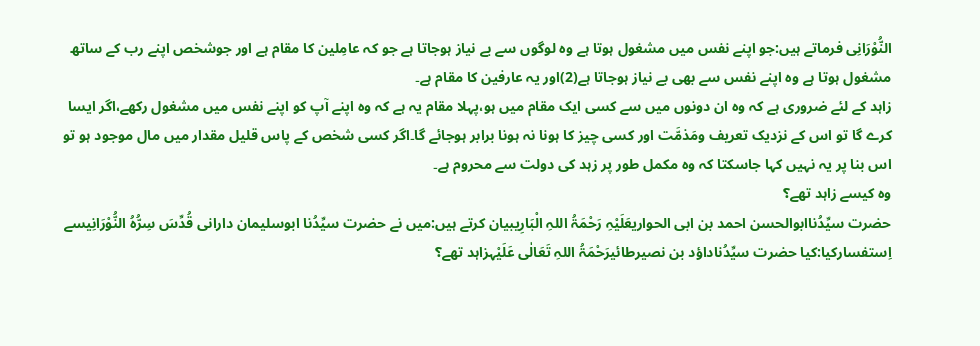النُّوْرَانِی فرماتے ہیں:جو اپنے نفس میں مشغول ہوتا ہے وہ لوگوں سے بے نیاز ہوجاتا ہے جو کہ عامِلین کا مقام ہے اور جوشخص اپنے رب کے ساتھ مشغول ہوتا ہے وہ اپنے نفس سے بھی بے نیاز ہوجاتا ہے(2)اور یہ عارفین کا مقام ہے۔
زاہد کے لئے ضروری ہے کہ وہ ان دونوں میں سے کسی ایک مقام میں ہو،پہلا مقام یہ ہے کہ وہ اپنے آپ کو اپنے نفس میں مشغول رکھے،اگر ایسا کرے گا تو اس کے نزدیک تعریف ومَذمَّت اور کسی چیز کا ہونا نہ ہونا برابر ہوجائے گا۔اگر کسی شخص کے پاس قلیل مقدار میں مال موجود ہو تو اس بنا پر یہ نہیں کہا جاسکتا کہ وہ مکمل طور پر زہد کی دولت سے محروم ہے۔
وہ کیسے زاہد تھے؟
حضرت سیِّدُناابوالحسن احمد بن ابی الحواریعَلَیْہِ رَحْمَۃُ اللہِ الْبَارِیبیان کرتے ہیں:میں نے حضرت سیِّدُنا ابوسلیمان دارانی قُدِّسَ سِرُّہُ النُّوْرَانِیسے اِستفسارکیا:کیا حضرت سیِّدُناداؤد بن نصیرطائیرَحْمَۃُ اللہِ تَعَالٰی عَلَیْہزاہد تھے؟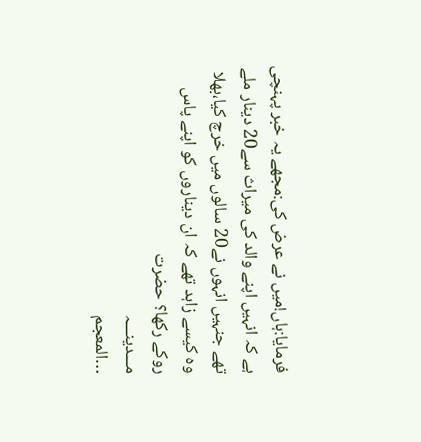فرمایا:ہاں!میں نے عرض کی:مجھے یہ خبر پہنچی ہے کہ انہیں اپنے والد کی میراث سے20 دینار ملے تھے جنہیں انہوں نے20 سالوں میں خرچ کیا،بھلا وہ کیسے زاہد تھے کہ ان دیناروں کو اپنے پاس روکے رکھا؟ حضرت
مـــدینـــہ
…المعجم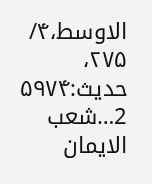الاوسط،۴/ ۲۷۵، حدیث:۵۹۷۴
2…شعب الایمان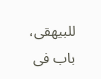للبیھقی، باب فی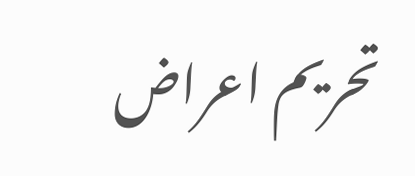تحریم اعراض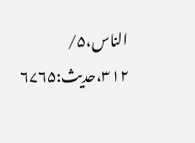الناس،۵/ ۳۱۲،حدیث:۶۷۶۵